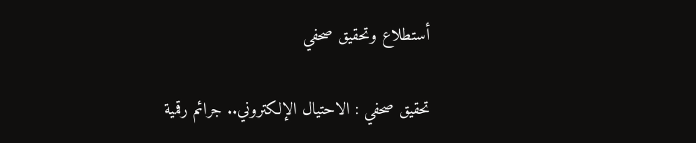أستطلاع وتحقيق صحفي

تحقيق صحفي : الاحتيال الإلكتروني.. جرائم رقمية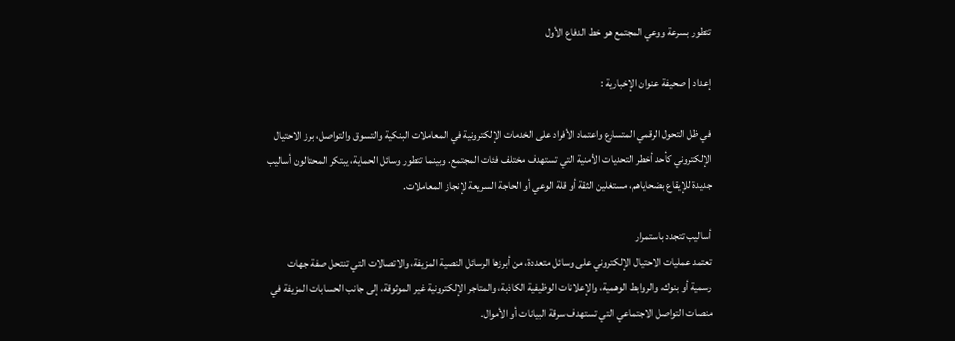تتطور بسرعة ووعي المجتمع هو خط الدفاع الأول

إعداد | صحيفة عنوان الإخبارية :

في ظل التحول الرقمي المتسارع واعتماد الأفراد على الخدمات الإلكترونية في المعاملات البنكية والتسوق والتواصل، برز الاحتيال الإلكتروني كأحد أخطر التحديات الأمنية التي تستهدف مختلف فئات المجتمع. وبينما تتطور وسائل الحماية، يبتكر المحتالون أساليب جديدة للإيقاع بضحاياهم، مستغلين الثقة أو قلة الوعي أو الحاجة السريعة لإنجاز المعاملات.

أساليب تتجدد باستمرار
تعتمد عمليات الاحتيال الإلكتروني على وسائل متعددة، من أبرزها الرسائل النصية المزيفة، والاتصالات التي تنتحل صفة جهات رسمية أو بنوك، والروابط الوهمية، والإعلانات الوظيفية الكاذبة، والمتاجر الإلكترونية غير الموثوقة، إلى جانب الحسابات المزيفة في منصات التواصل الاجتماعي التي تستهدف سرقة البيانات أو الأموال.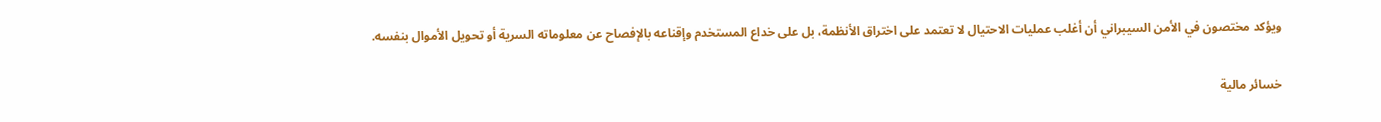ويؤكد مختصون في الأمن السيبراني أن أغلب عمليات الاحتيال لا تعتمد على اختراق الأنظمة، بل على خداع المستخدم وإقناعه بالإفصاح عن معلوماته السرية أو تحويل الأموال بنفسه.

خسائر مالية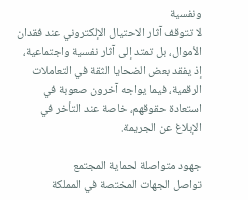ونفسية
لا تتوقف آثار الاحتيال الإلكتروني عند فقدان الأموال، بل تمتد إلى آثار نفسية واجتماعية، إذ يفقد بعض الضحايا الثقة في التعاملات الرقمية، فيما يواجه آخرون صعوبة في استعادة حقوقهم، خاصة عند التأخر في الإبلاغ عن الجريمة.

جهود متواصلة لحماية المجتمع
تواصل الجهات المختصة في المملكة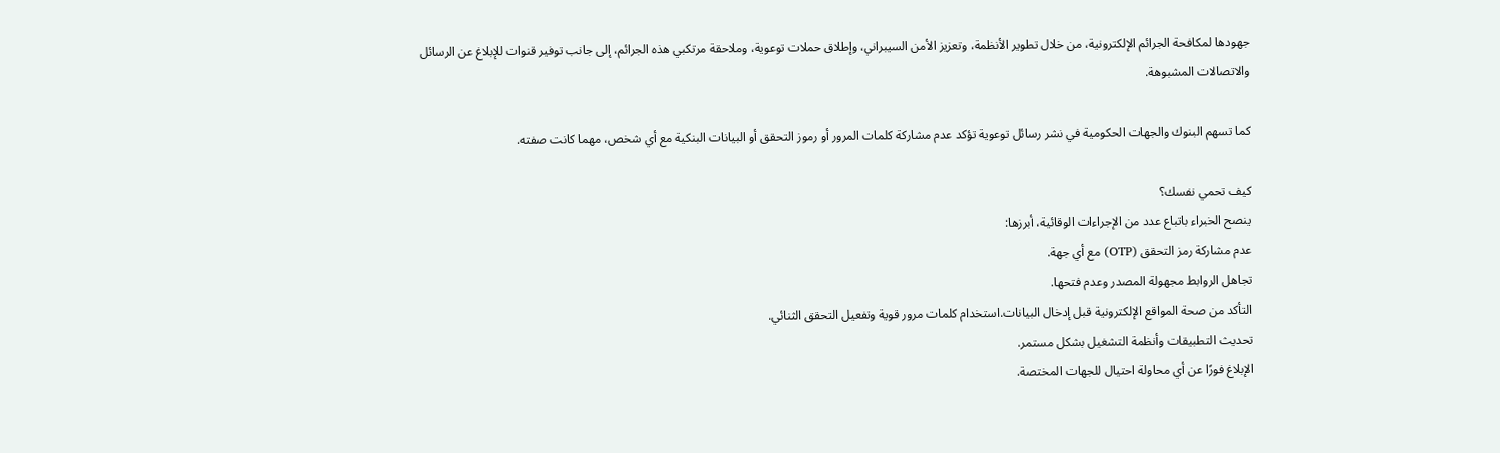جهودها لمكافحة الجرائم الإلكترونية، من خلال تطوير الأنظمة، وتعزيز الأمن السيبراني، وإطلاق حملات توعوية، وملاحقة مرتكبي هذه الجرائم، إلى جانب توفير قنوات للإبلاغ عن الرسائل والاتصالات المشبوهة.

كما تسهم البنوك والجهات الحكومية في نشر رسائل توعوية تؤكد عدم مشاركة كلمات المرور أو رموز التحقق أو البيانات البنكية مع أي شخص، مهما كانت صفته.

كيف تحمي نفسك؟
ينصح الخبراء باتباع عدد من الإجراءات الوقائية، أبرزها:
عدم مشاركة رمز التحقق (OTP) مع أي جهة.
تجاهل الروابط مجهولة المصدر وعدم فتحها.
التأكد من صحة المواقع الإلكترونية قبل إدخال البيانات.استخدام كلمات مرور قوية وتفعيل التحقق الثنائي.
تحديث التطبيقات وأنظمة التشغيل بشكل مستمر.
الإبلاغ فورًا عن أي محاولة احتيال للجهات المختصة.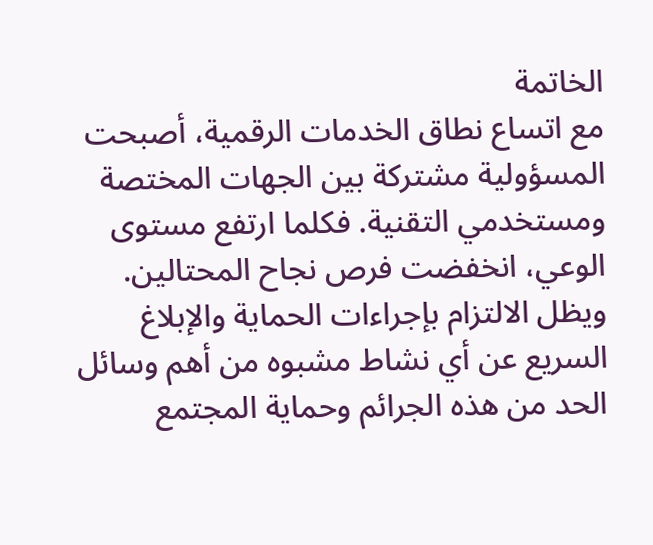الخاتمة
مع اتساع نطاق الخدمات الرقمية، أصبحت المسؤولية مشتركة بين الجهات المختصة ومستخدمي التقنية. فكلما ارتفع مستوى الوعي، انخفضت فرص نجاح المحتالين. ويظل الالتزام بإجراءات الحماية والإبلاغ السريع عن أي نشاط مشبوه من أهم وسائل الحد من هذه الجرائم وحماية المجتمع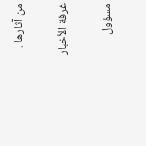من آثارها .

غرفة الأخبار

مسؤول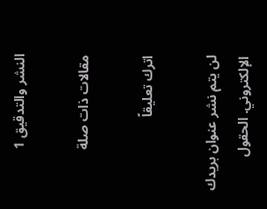النشر والتدقيق 1

مقالات ذات صلة

اترك تعليقاً

لن يتم نشر عنوان بريدك الإلكتروني. الحقول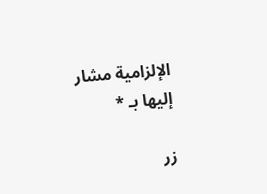الإلزامية مشار إليها بـ *

زر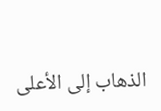الذهاب إلى الأعلى